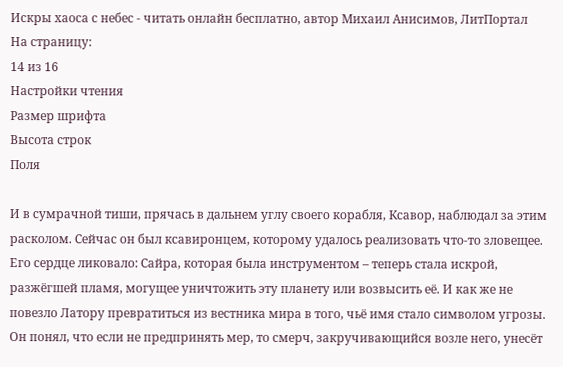Искры хаоса с небес - читать онлайн бесплатно, автор Михаил Анисимов, ЛитПортал
На страницу:
14 из 16
Настройки чтения
Размер шрифта
Высота строк
Поля

И в сумрачной тиши, прячась в дальнем углу своего корабля, Ксавор, наблюдал за этим расколом. Сейчас он был ксавиронцем, которому удалось реализовать что-то зловещее. Его сердце ликовало: Сайра, которая была инструментом – теперь стала искрой, разжёгшей пламя, могущее уничтожить эту планету или возвысить её. И как же не повезло Латору превратиться из вестника мира в того, чьё имя стало символом угрозы. Он понял, что если не предпринять мер, то смерч, закручивающийся возле него, унесёт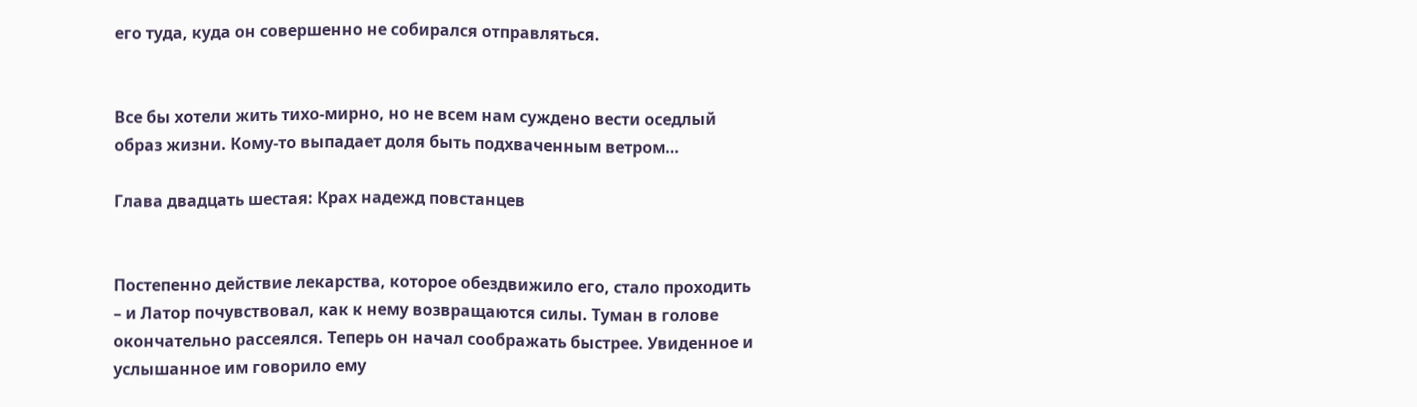его туда, куда он совершенно не собирался отправляться.


Все бы хотели жить тихо-мирно, но не всем нам суждено вести оседлый образ жизни. Кому-то выпадает доля быть подхваченным ветром…

Глава двадцать шестая: Крах надежд повстанцев


Постепенно действие лекарства, которое обездвижило его, стало проходить – и Латор почувствовал, как к нему возвращаются силы. Туман в голове окончательно рассеялся. Теперь он начал соображать быстрее. Увиденное и услышанное им говорило ему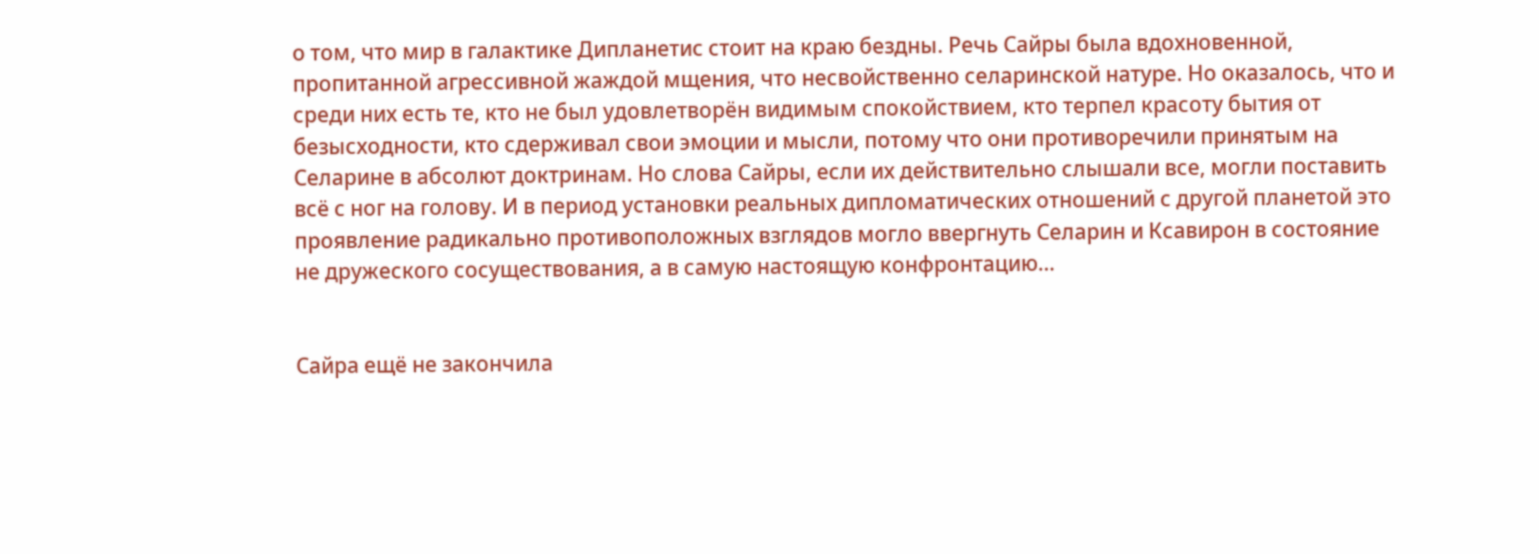о том, что мир в галактике Дипланетис стоит на краю бездны. Речь Сайры была вдохновенной, пропитанной агрессивной жаждой мщения, что несвойственно селаринской натуре. Но оказалось, что и среди них есть те, кто не был удовлетворён видимым спокойствием, кто терпел красоту бытия от безысходности, кто сдерживал свои эмоции и мысли, потому что они противоречили принятым на Селарине в абсолют доктринам. Но слова Сайры, если их действительно слышали все, могли поставить всё с ног на голову. И в период установки реальных дипломатических отношений с другой планетой это проявление радикально противоположных взглядов могло ввергнуть Селарин и Ксавирон в состояние не дружеского сосуществования, а в самую настоящую конфронтацию…


Сайра ещё не закончила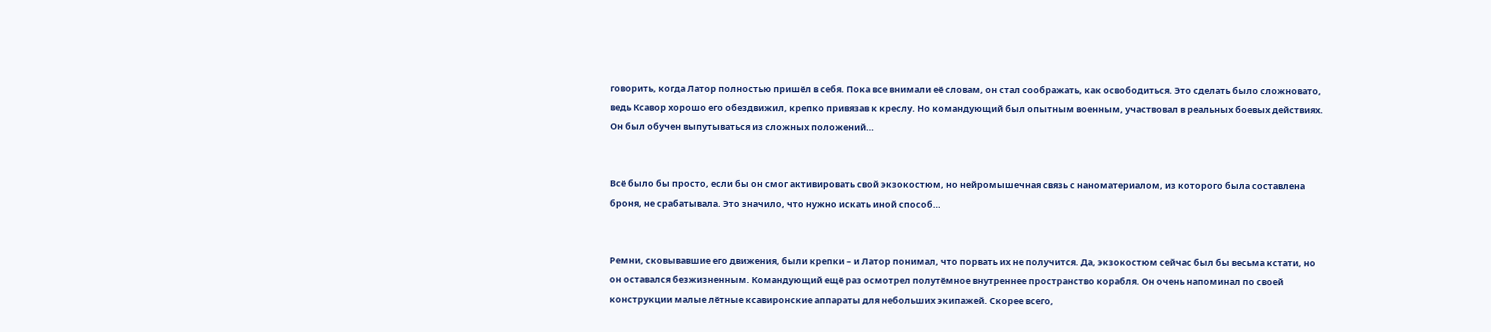говорить, когда Латор полностью пришёл в себя. Пока все внимали её словам, он стал соображать, как освободиться. Это сделать было сложновато, ведь Ксавор хорошо его обездвижил, крепко привязав к креслу. Но командующий был опытным военным, участвовал в реальных боевых действиях. Он был обучен выпутываться из сложных положений…


Всё было бы просто, если бы он смог активировать свой экзокостюм, но нейромышечная связь с наноматериалом, из которого была составлена броня, не срабатывала. Это значило, что нужно искать иной способ…


Ремни, сковывавшие его движения, были крепки – и Латор понимал, что порвать их не получится. Да, экзокостюм сейчас был бы весьма кстати, но он оставался безжизненным. Командующий ещё раз осмотрел полутёмное внутреннее пространство корабля. Он очень напоминал по своей конструкции малые лётные ксавиронские аппараты для небольших экипажей. Скорее всего,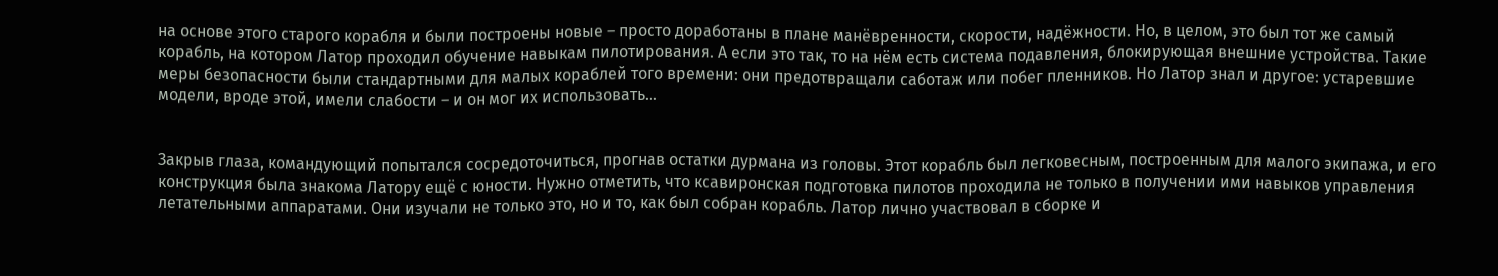на основе этого старого корабля и были построены новые – просто доработаны в плане манёвренности, скорости, надёжности. Но, в целом, это был тот же самый корабль, на котором Латор проходил обучение навыкам пилотирования. А если это так, то на нём есть система подавления, блокирующая внешние устройства. Такие меры безопасности были стандартными для малых кораблей того времени: они предотвращали саботаж или побег пленников. Но Латор знал и другое: устаревшие модели, вроде этой, имели слабости – и он мог их использовать…


Закрыв глаза, командующий попытался сосредоточиться, прогнав остатки дурмана из головы. Этот корабль был легковесным, построенным для малого экипажа, и его конструкция была знакома Латору ещё с юности. Нужно отметить, что ксавиронская подготовка пилотов проходила не только в получении ими навыков управления летательными аппаратами. Они изучали не только это, но и то, как был собран корабль. Латор лично участвовал в сборке и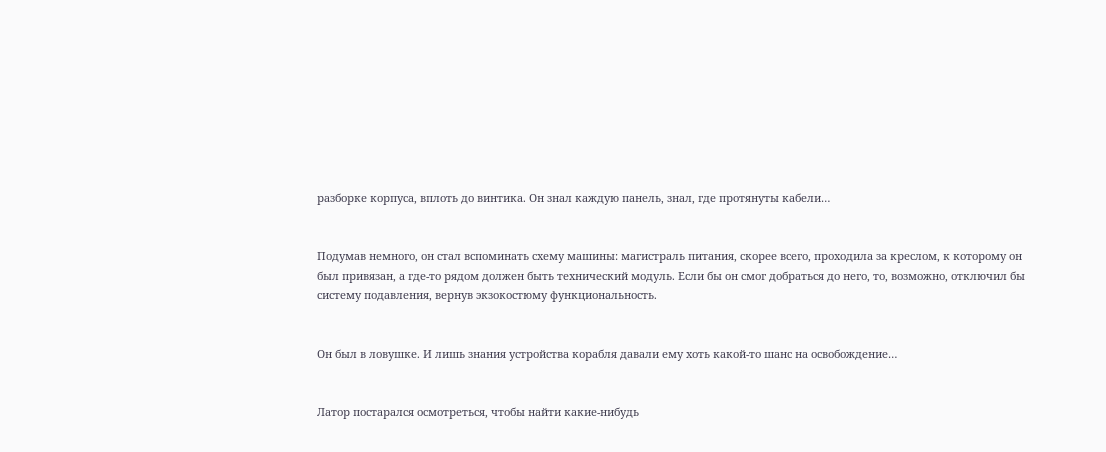разборке корпуса, вплоть до винтика. Он знал каждую панель, знал, где протянуты кабели…


Подумав немного, он стал вспоминать схему машины: магистраль питания, скорее всего, проходила за креслом, к которому он был привязан, а где-то рядом должен быть технический модуль. Если бы он смог добраться до него, то, возможно, отключил бы систему подавления, вернув экзокостюму функциональность.


Он был в ловушке. И лишь знания устройства корабля давали ему хоть какой-то шанс на освобождение…


Латор постарался осмотреться, чтобы найти какие-нибудь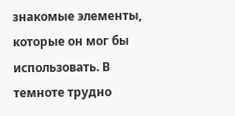знакомые элементы, которые он мог бы использовать. В темноте трудно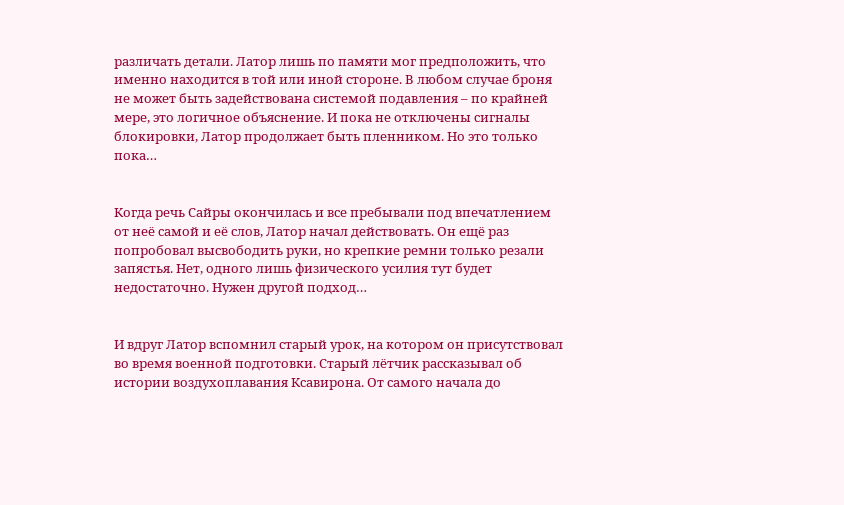различать детали. Латор лишь по памяти мог предположить, что именно находится в той или иной стороне. В любом случае броня не может быть задействована системой подавления – по крайней мере, это логичное объяснение. И пока не отключены сигналы блокировки, Латор продолжает быть пленником. Но это только пока…


Когда речь Сайры окончилась и все пребывали под впечатлением от неё самой и её слов, Латор начал действовать. Он ещё раз попробовал высвободить руки, но крепкие ремни только резали запястья. Нет, одного лишь физического усилия тут будет недостаточно. Нужен другой подход…


И вдруг Латор вспомнил старый урок, на котором он присутствовал во время военной подготовки. Старый лётчик рассказывал об истории воздухоплавания Ксавирона. От самого начала до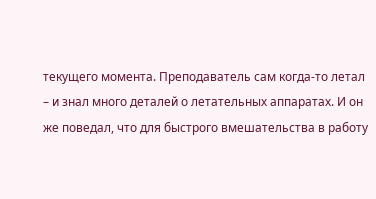текущего момента. Преподаватель сам когда-то летал – и знал много деталей о летательных аппаратах. И он же поведал, что для быстрого вмешательства в работу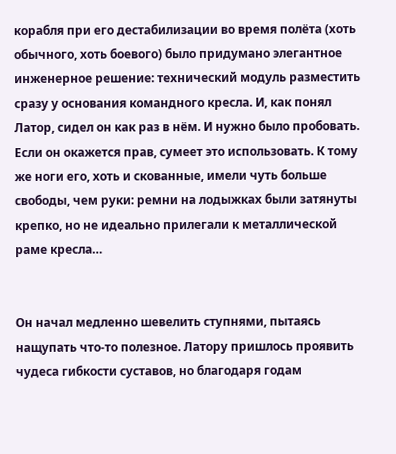корабля при его дестабилизации во время полёта (хоть обычного, хоть боевого) было придумано элегантное инженерное решение: технический модуль разместить сразу у основания командного кресла. И, как понял Латор, сидел он как раз в нём. И нужно было пробовать. Если он окажется прав, сумеет это использовать. К тому же ноги его, хоть и скованные, имели чуть больше свободы, чем руки: ремни на лодыжках были затянуты крепко, но не идеально прилегали к металлической раме кресла…


Он начал медленно шевелить ступнями, пытаясь нащупать что-то полезное. Латору пришлось проявить чудеса гибкости суставов, но благодаря годам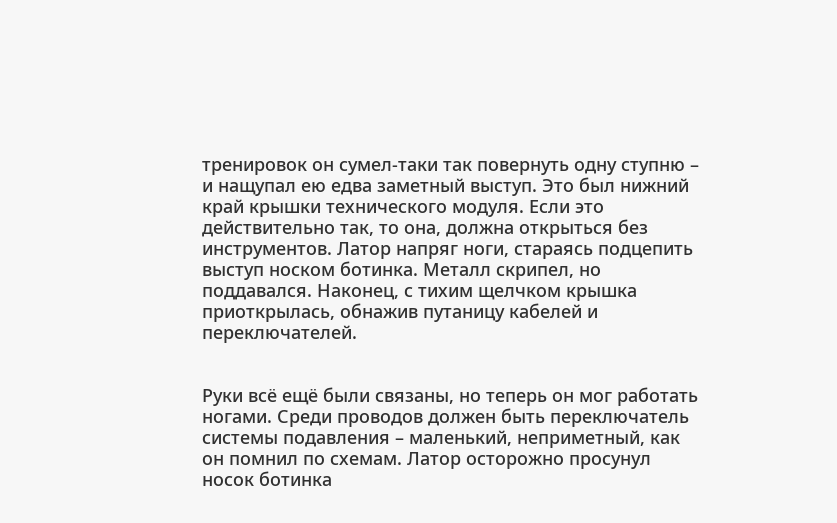тренировок он сумел-таки так повернуть одну ступню – и нащупал ею едва заметный выступ. Это был нижний край крышки технического модуля. Если это действительно так, то она, должна открыться без инструментов. Латор напряг ноги, стараясь подцепить выступ носком ботинка. Металл скрипел, но поддавался. Наконец, с тихим щелчком крышка приоткрылась, обнажив путаницу кабелей и переключателей.


Руки всё ещё были связаны, но теперь он мог работать ногами. Среди проводов должен быть переключатель системы подавления – маленький, неприметный, как он помнил по схемам. Латор осторожно просунул носок ботинка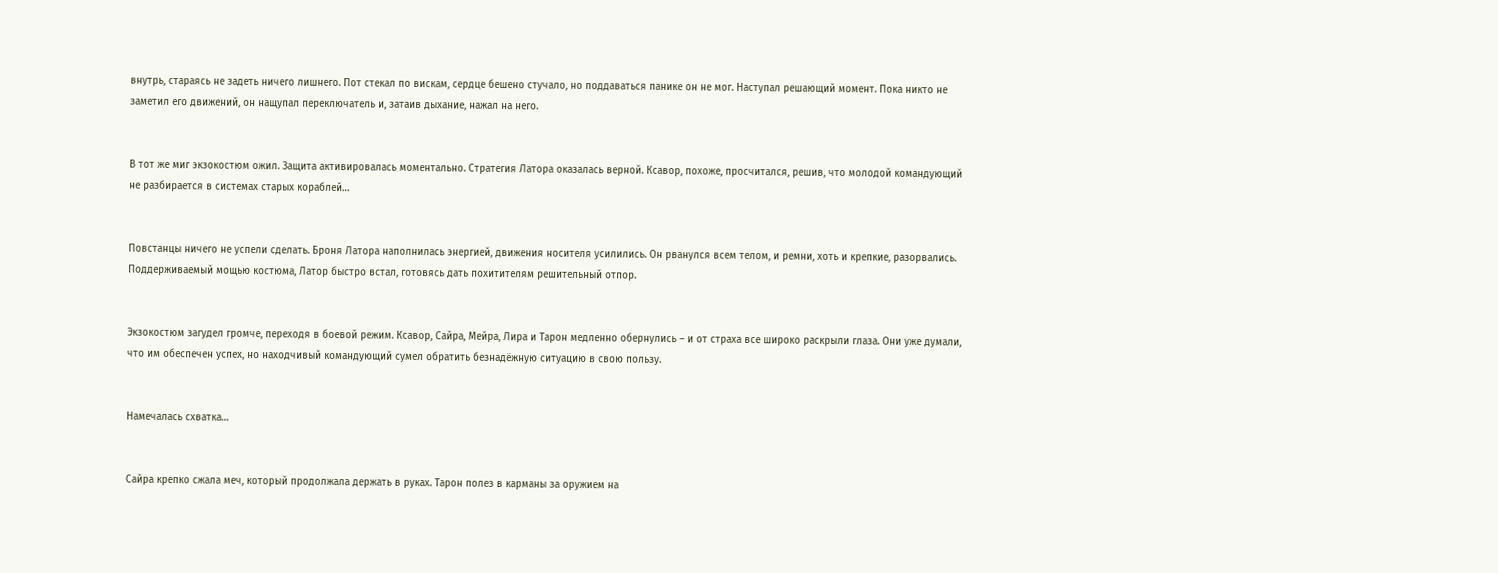внутрь, стараясь не задеть ничего лишнего. Пот стекал по вискам, сердце бешено стучало, но поддаваться панике он не мог. Наступал решающий момент. Пока никто не заметил его движений, он нащупал переключатель и, затаив дыхание, нажал на него.


В тот же миг экзокостюм ожил. Защита активировалась моментально. Стратегия Латора оказалась верной. Ксавор, похоже, просчитался, решив, что молодой командующий не разбирается в системах старых кораблей…


Повстанцы ничего не успели сделать. Броня Латора наполнилась энергией, движения носителя усилились. Он рванулся всем телом, и ремни, хоть и крепкие, разорвались. Поддерживаемый мощью костюма, Латор быстро встал, готовясь дать похитителям решительный отпор.


Экзокостюм загудел громче, переходя в боевой режим. Ксавор, Сайра, Мейра, Лира и Тарон медленно обернулись – и от страха все широко раскрыли глаза. Они уже думали, что им обеспечен успех, но находчивый командующий сумел обратить безнадёжную ситуацию в свою пользу.


Намечалась схватка…


Сайра крепко сжала меч, который продолжала держать в руках. Тарон полез в карманы за оружием на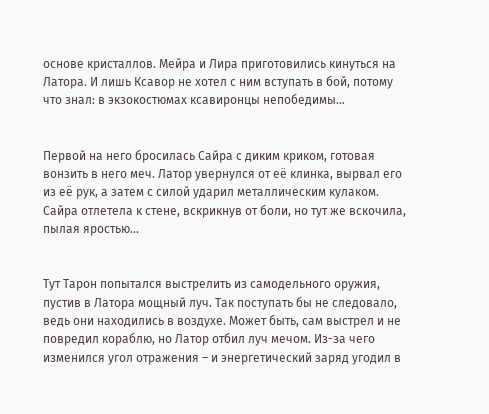основе кристаллов. Мейра и Лира приготовились кинуться на Латора. И лишь Ксавор не хотел с ним вступать в бой, потому что знал: в экзокостюмах ксавиронцы непобедимы…


Первой на него бросилась Сайра с диким криком, готовая вонзить в него меч. Латор увернулся от её клинка, вырвал его из её рук, а затем с силой ударил металлическим кулаком. Сайра отлетела к стене, вскрикнув от боли, но тут же вскочила, пылая яростью…


Тут Тарон попытался выстрелить из самодельного оружия, пустив в Латора мощный луч. Так поступать бы не следовало, ведь они находились в воздухе. Может быть, сам выстрел и не повредил кораблю, но Латор отбил луч мечом. Из-за чего изменился угол отражения – и энергетический заряд угодил в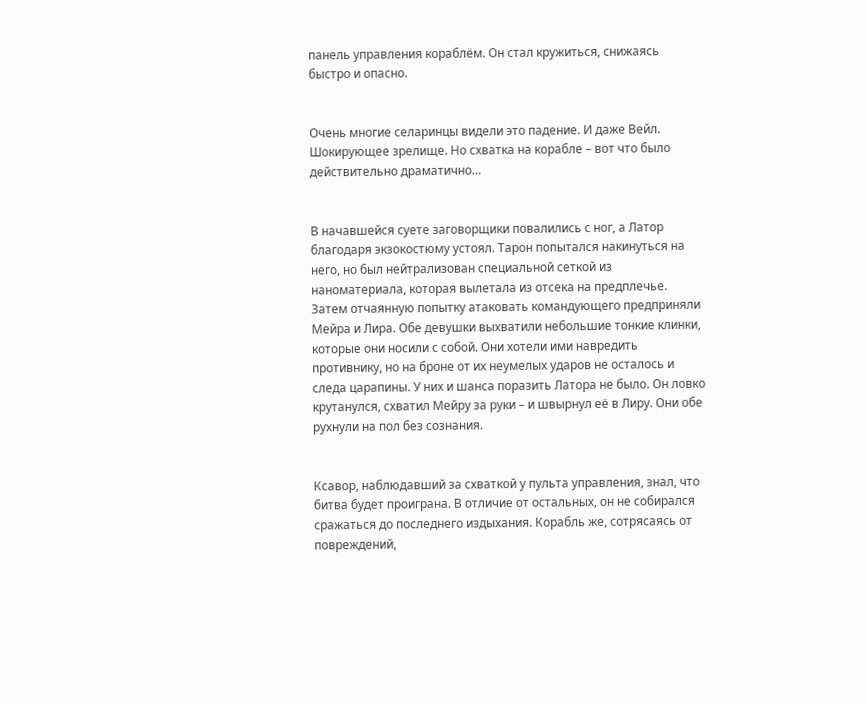панель управления кораблём. Он стал кружиться, снижаясь быстро и опасно.


Очень многие селаринцы видели это падение. И даже Вейл. Шокирующее зрелище. Но схватка на корабле – вот что было действительно драматично…


В начавшейся суете заговорщики повалились с ног, а Латор благодаря экзокостюму устоял. Тарон попытался накинуться на него, но был нейтрализован специальной сеткой из наноматериала, которая вылетала из отсека на предплечье. Затем отчаянную попытку атаковать командующего предприняли Мейра и Лира. Обе девушки выхватили небольшие тонкие клинки, которые они носили с собой. Они хотели ими навредить противнику, но на броне от их неумелых ударов не осталось и следа царапины. У них и шанса поразить Латора не было. Он ловко крутанулся, схватил Мейру за руки – и швырнул её в Лиру. Они обе рухнули на пол без сознания.


Ксавор, наблюдавший за схваткой у пульта управления, знал, что битва будет проиграна. В отличие от остальных, он не собирался сражаться до последнего издыхания. Корабль же, сотрясаясь от повреждений,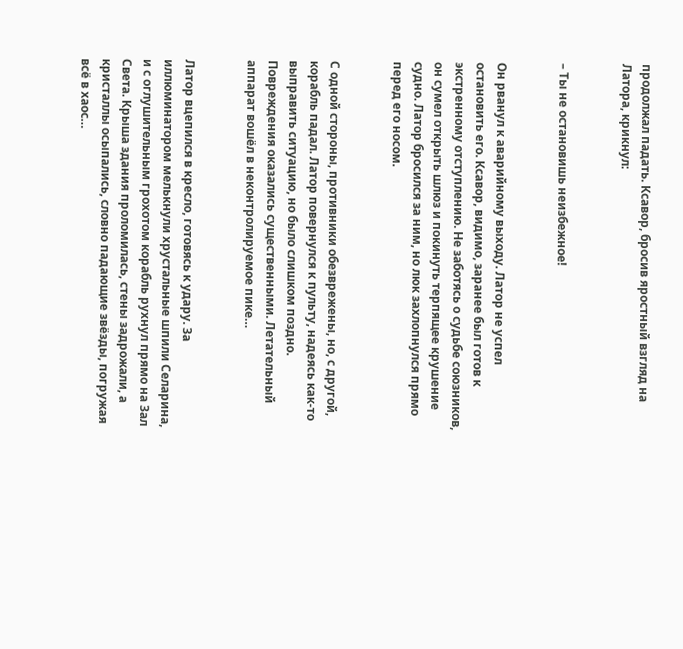продолжал падать. Ксавор, бросив яростный взгляд на Латора, крикнул:


– Ты не остановишь неизбежное!


Он рванул к аварийному выходу. Латор не успел остановить его. Ксавор, видимо, заранее был готов к экстренному отступлению. Не заботясь о судьбе союзников, он сумел открыть шлюз и покинуть терпящее крушение судно. Латор бросился за ним, но люк захлопнулся прямо перед его носом.


С одной стороны, противники обезврежены, но, с другой, корабль падал. Латор повернулся к пульту, надеясь как-то выправить ситуацию, но было слишком поздно. Повреждения оказались существенными. Летательный аппарат вошёл в неконтролируемое пике…


Латор вцепился в кресло, готовясь к удару. За иллюминатором мелькнули хрустальные шпили Селарина, и с оглушительным грохотом корабль рухнул прямо на Зал Света. Крыша здания проломилась, стены задрожали, а кристаллы осыпались, словно падающие звёзды, погружая всё в хаос…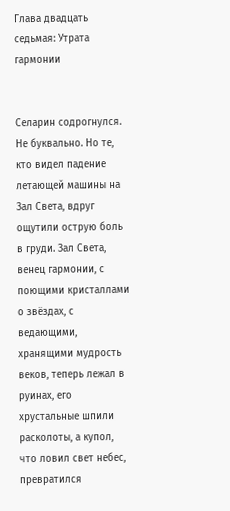Глава двадцать седьмая: Утрата гармонии


Селарин содрогнулся. Не буквально. Но те, кто видел падение летающей машины на Зал Света, вдруг ощутили острую боль в груди. Зал Света, венец гармонии, с поющими кристаллами о звёздах, с ведающими, хранящими мудрость веков, теперь лежал в руинах, его хрустальные шпили расколоты, а купол, что ловил свет небес, превратился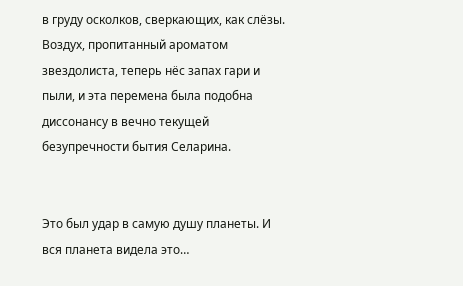в груду осколков, сверкающих, как слёзы. Воздух, пропитанный ароматом звездолиста, теперь нёс запах гари и пыли, и эта перемена была подобна диссонансу в вечно текущей безупречности бытия Селарина.


Это был удар в самую душу планеты. И вся планета видела это…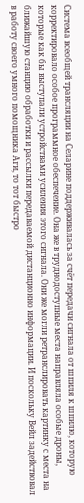Система всеобщей трансляции на Селарине поддерживалась за счёт передачи сигнала от шпиля к шпилю, которую корректировало особое программное обеспечение. Она же в труднодоступные места направляла особые дроны, которые как бы выступали устройствами усиления этого сигнала. Они же могли ретранслировать картинку с места на ближайшую станцию обработки и рассылки передаваемой дистанционно информации. И поскольку Вейл задействовал в работу своего умного помощника Аги, то тот быстро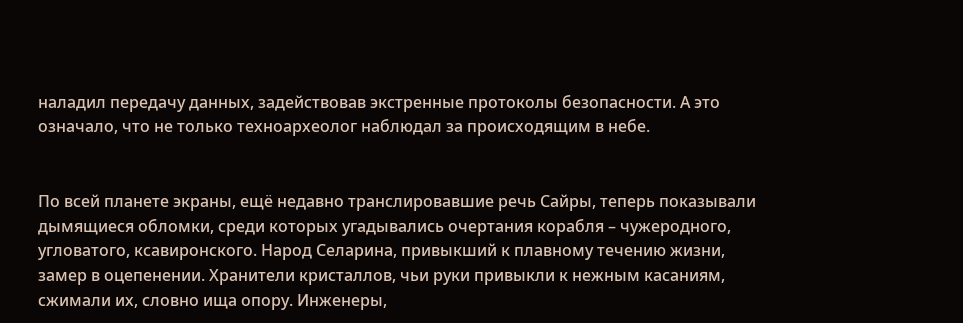наладил передачу данных, задействовав экстренные протоколы безопасности. А это означало, что не только техноархеолог наблюдал за происходящим в небе.


По всей планете экраны, ещё недавно транслировавшие речь Сайры, теперь показывали дымящиеся обломки, среди которых угадывались очертания корабля – чужеродного, угловатого, ксавиронского. Народ Селарина, привыкший к плавному течению жизни, замер в оцепенении. Хранители кристаллов, чьи руки привыкли к нежным касаниям, сжимали их, словно ища опору. Инженеры,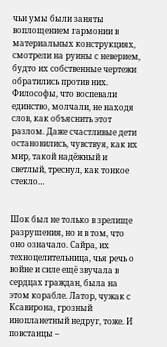чьи умы были заняты воплощением гармонии в материальных конструкциях, смотрели на руины с неверием, будто их собственные чертежи обратились против них. Философы, что воспевали единство, молчали, не находя слов, как объяснить этот разлом. Даже счастливые дети остановились, чувствуя, как их мир, такой надёжный и светлый, треснул, как тонкое стекло…


Шок был не только в зрелище разрушения, но и в том, что оно означало. Сайра, их техноцелительница, чья речь о войне и силе ещё звучала в сердцах граждан, была на этом корабле. Латор, чужак с Ксавирона, грозный инопланетный недруг, тоже. И повстанцы –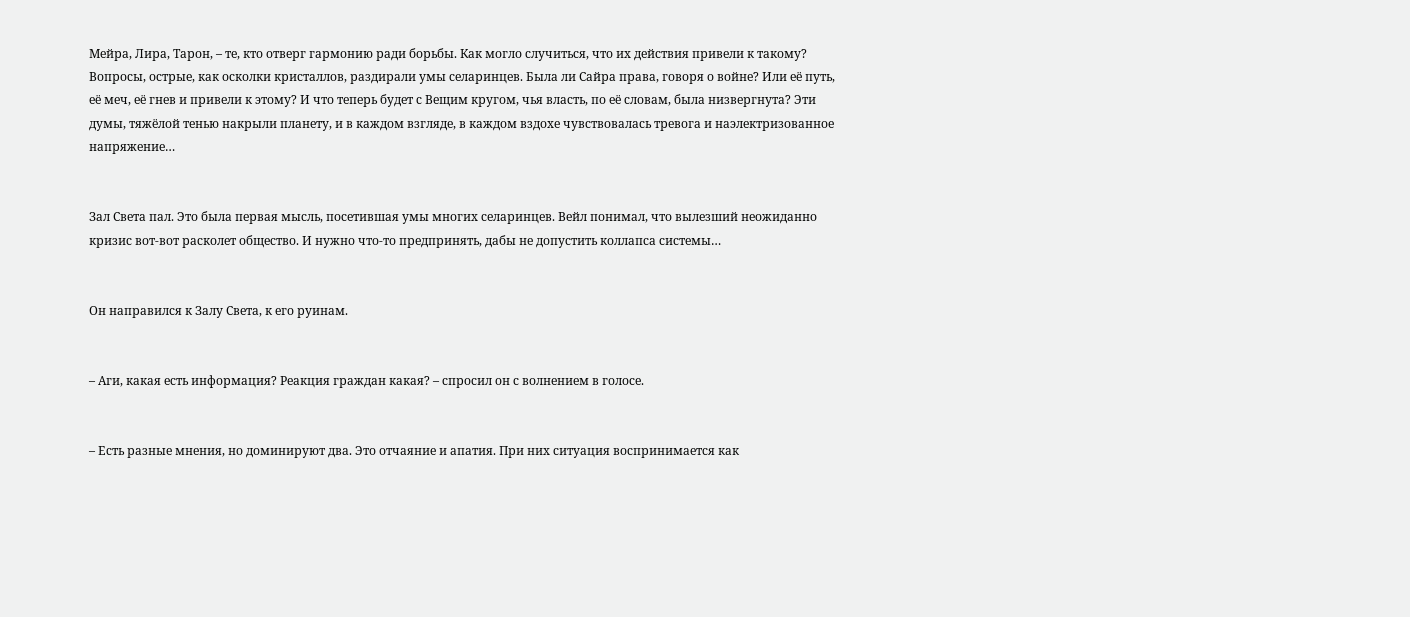Мейра, Лира, Тарон, – те, кто отверг гармонию ради борьбы. Как могло случиться, что их действия привели к такому? Вопросы, острые, как осколки кристаллов, раздирали умы селаринцев. Была ли Сайра права, говоря о войне? Или её путь, её меч, её гнев и привели к этому? И что теперь будет с Вещим кругом, чья власть, по её словам, была низвергнута? Эти думы, тяжёлой тенью накрыли планету, и в каждом взгляде, в каждом вздохе чувствовалась тревога и наэлектризованное напряжение…


Зал Света пал. Это была первая мысль, посетившая умы многих селаринцев. Вейл понимал, что вылезший неожиданно кризис вот-вот расколет общество. И нужно что-то предпринять, дабы не допустить коллапса системы…


Он направился к Залу Света, к его руинам.


– Аги, какая есть информация? Реакция граждан какая? – спросил он с волнением в голосе.


– Есть разные мнения, но доминируют два. Это отчаяние и апатия. При них ситуация воспринимается как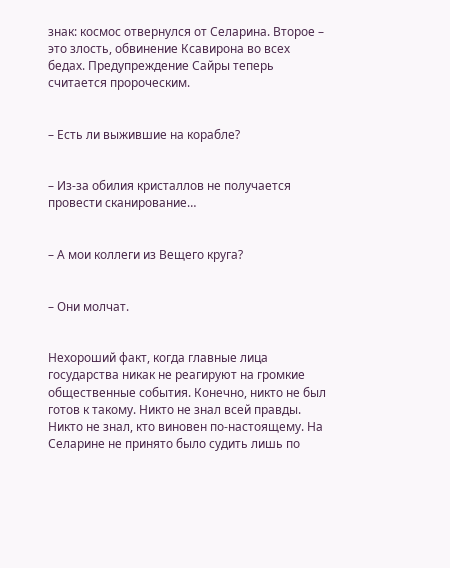знак: космос отвернулся от Селарина. Второе – это злость, обвинение Ксавирона во всех бедах. Предупреждение Сайры теперь считается пророческим.


– Есть ли выжившие на корабле?


– Из-за обилия кристаллов не получается провести сканирование…


– А мои коллеги из Вещего круга?


– Они молчат.


Нехороший факт, когда главные лица государства никак не реагируют на громкие общественные события. Конечно, никто не был готов к такому. Никто не знал всей правды. Никто не знал, кто виновен по-настоящему. На Селарине не принято было судить лишь по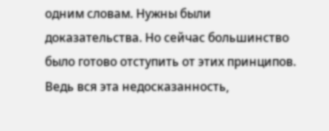одним словам. Нужны были доказательства. Но сейчас большинство было готово отступить от этих принципов. Ведь вся эта недосказанность,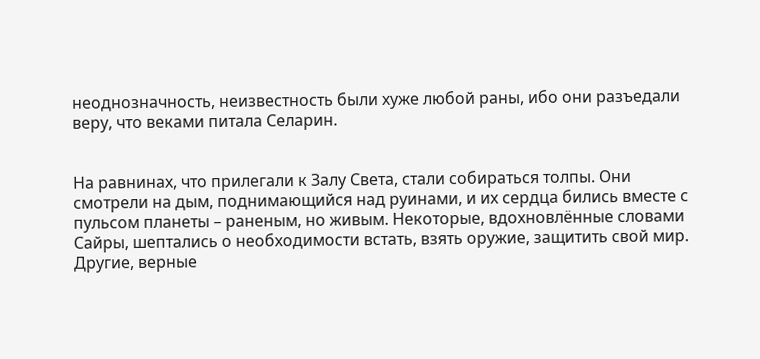неоднозначность, неизвестность были хуже любой раны, ибо они разъедали веру, что веками питала Селарин.


На равнинах, что прилегали к Залу Света, стали собираться толпы. Они смотрели на дым, поднимающийся над руинами, и их сердца бились вместе с пульсом планеты – раненым, но живым. Некоторые, вдохновлённые словами Сайры, шептались о необходимости встать, взять оружие, защитить свой мир. Другие, верные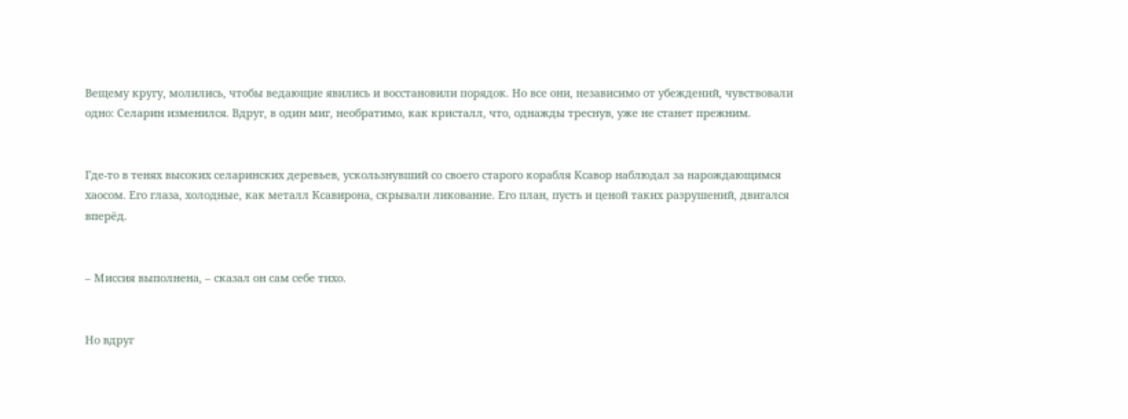Вещему кругу, молились, чтобы ведающие явились и восстановили порядок. Но все они, независимо от убеждений, чувствовали одно: Селарин изменился. Вдруг, в один миг, необратимо, как кристалл, что, однажды треснув, уже не станет прежним.


Где-то в тенях высоких селаринских деревьев, ускользнувший со своего старого корабля Ксавор наблюдал за нарождающимся хаосом. Его глаза, холодные, как металл Ксавирона, скрывали ликование. Его план, пусть и ценой таких разрушений, двигался вперёд.


– Миссия выполнена, – сказал он сам себе тихо.


Но вдруг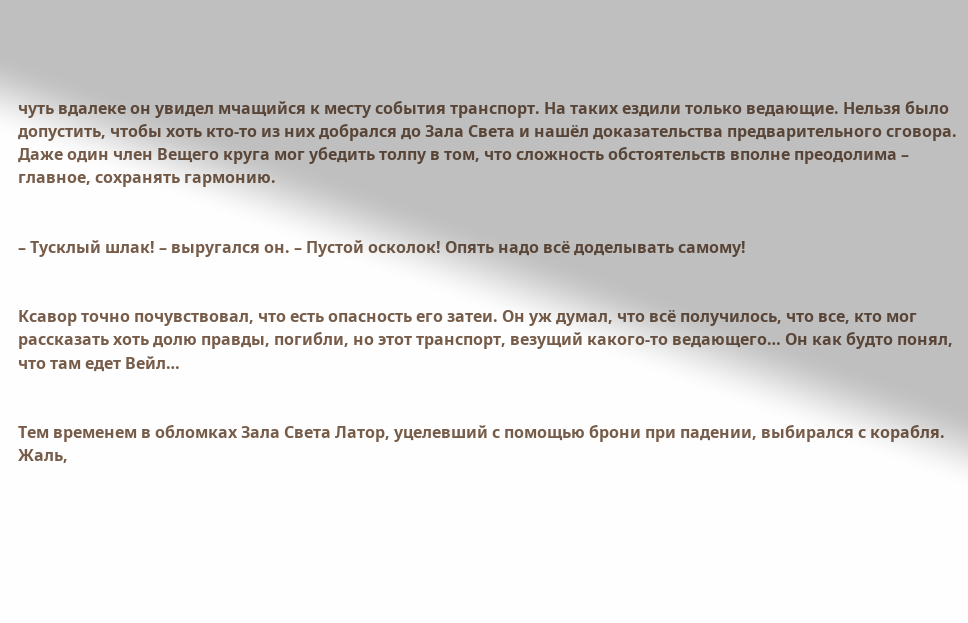чуть вдалеке он увидел мчащийся к месту события транспорт. На таких ездили только ведающие. Нельзя было допустить, чтобы хоть кто-то из них добрался до Зала Света и нашёл доказательства предварительного сговора. Даже один член Вещего круга мог убедить толпу в том, что сложность обстоятельств вполне преодолима – главное, сохранять гармонию.


– Тусклый шлак! – выругался он. – Пустой осколок! Опять надо всё доделывать самому!


Ксавор точно почувствовал, что есть опасность его затеи. Он уж думал, что всё получилось, что все, кто мог рассказать хоть долю правды, погибли, но этот транспорт, везущий какого-то ведающего… Он как будто понял, что там едет Вейл…


Тем временем в обломках Зала Света Латор, уцелевший с помощью брони при падении, выбирался с корабля. Жаль,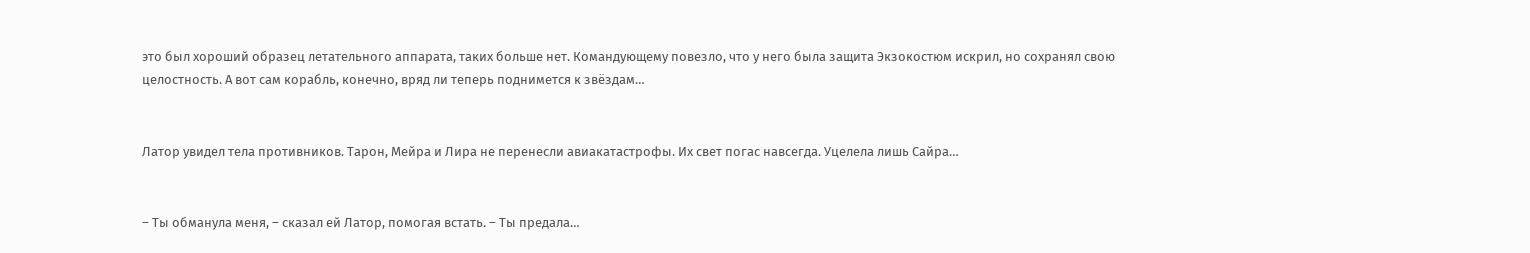это был хороший образец летательного аппарата, таких больше нет. Командующему повезло, что у него была защита Экзокостюм искрил, но сохранял свою целостность. А вот сам корабль, конечно, вряд ли теперь поднимется к звёздам…


Латор увидел тела противников. Тарон, Мейра и Лира не перенесли авиакатастрофы. Их свет погас навсегда. Уцелела лишь Сайра…


– Ты обманула меня, – сказал ей Латор, помогая встать. – Ты предала…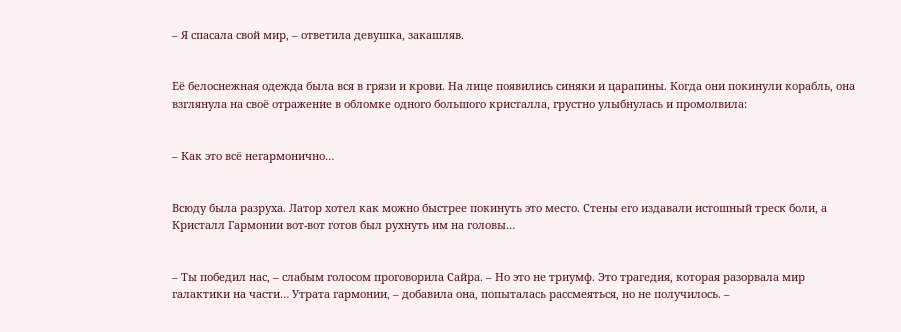– Я спасала свой мир, – ответила девушка, закашляв.


Её белоснежная одежда была вся в грязи и крови. На лице появились синяки и царапины. Когда они покинули корабль, она взглянула на своё отражение в обломке одного большого кристалла, грустно улыбнулась и промолвила:


– Как это всё негармонично…


Всюду была разруха. Латор хотел как можно быстрее покинуть это место. Стены его издавали истошный треск боли, а Кристалл Гармонии вот-вот готов был рухнуть им на головы…


– Ты победил нас, – слабым голосом проговорила Сайра. – Но это не триумф. Это трагедия, которая разорвала мир галактики на части… Утрата гармонии, – добавила она, попыталась рассмеяться, но не получилось. –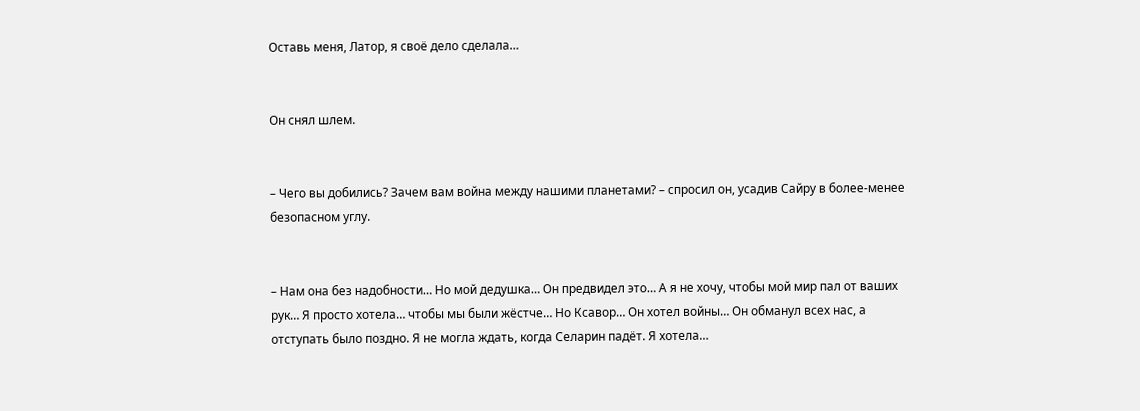Оставь меня, Латор, я своё дело сделала…


Он снял шлем.


– Чего вы добились? Зачем вам война между нашими планетами? – спросил он, усадив Сайру в более-менее безопасном углу.


– Нам она без надобности… Но мой дедушка… Он предвидел это… А я не хочу, чтобы мой мир пал от ваших рук… Я просто хотела… чтобы мы были жёстче… Но Ксавор… Он хотел войны… Он обманул всех нас, а отступать было поздно. Я не могла ждать, когда Селарин падёт. Я хотела…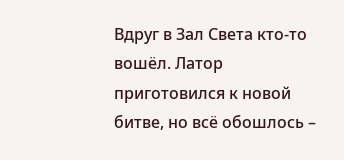Вдруг в Зал Света кто-то вошёл. Латор приготовился к новой битве, но всё обошлось –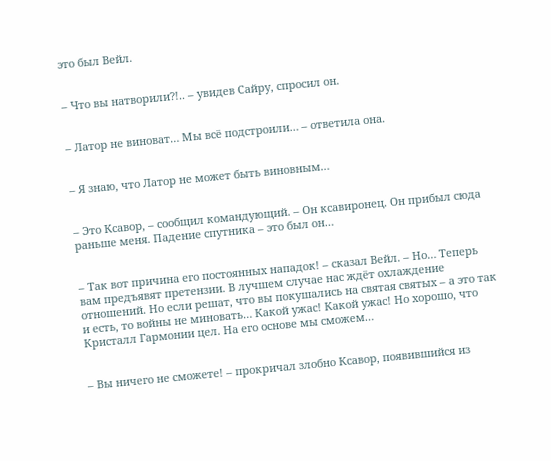это был Вейл.


– Что вы натворили?!.. – увидев Сайру, спросил он.


– Латор не виноват… Мы всё подстроили… – ответила она.


– Я знаю, что Латор не может быть виновным…


– Это Ксавор, – сообщил командующий. – Он ксавиронец. Он прибыл сюда раньше меня. Падение спутника – это был он…


– Так вот причина его постоянных нападок! – сказал Вейл. – Но… Теперь вам предъявят претензии. В лучшем случае нас ждёт охлаждение отношений. Но если решат, что вы покушались на святая святых – а это так и есть, то войны не миновать… Какой ужас! Какой ужас! Но хорошо, что Кристалл Гармонии цел. На его основе мы сможем…


– Вы ничего не сможете! – прокричал злобно Ксавор, появившийся из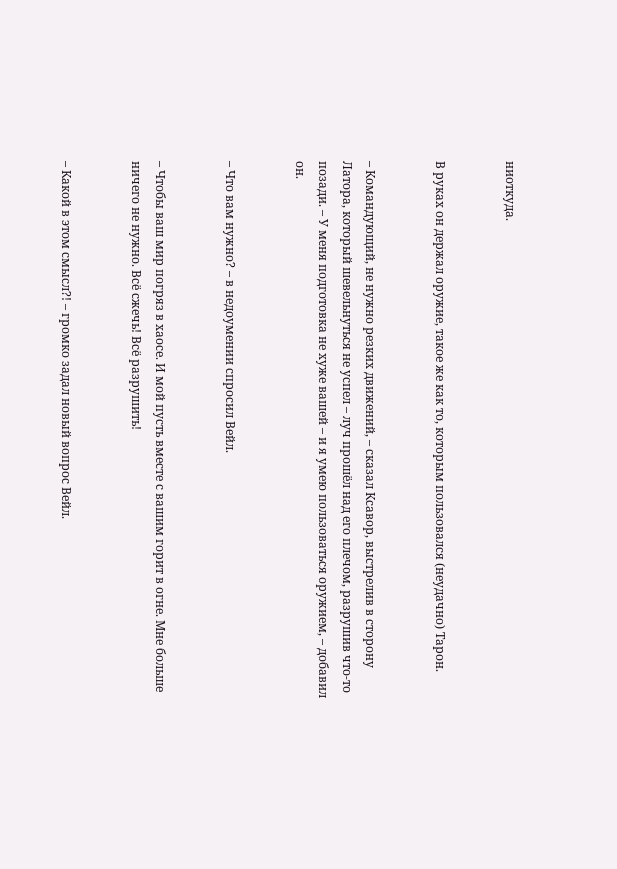ниоткуда.


В руках он держал оружие, такое же как то, которым пользовался (неудачно) Тарон.


– Командующий, не нужно резких движений, – сказал Ксавор, выстрелив в сторону Латора, который шевельнуться не успел – луч прошёл над его плечом, разрушив что-то позади. – У меня подготовка не хуже вашей – и я умею пользоваться оружием, – добавил он.


– Что вам нужно? – в недоумении спросил Вейл.


– Чтобы ваш мир погряз в хаосе. И мой пусть вместе с вашим горит в огне. Мне больше ничего не нужно. Всё сжечь! Всё разрушить!


– Какой в этом смысл?! – громко задал новый вопрос Вейл.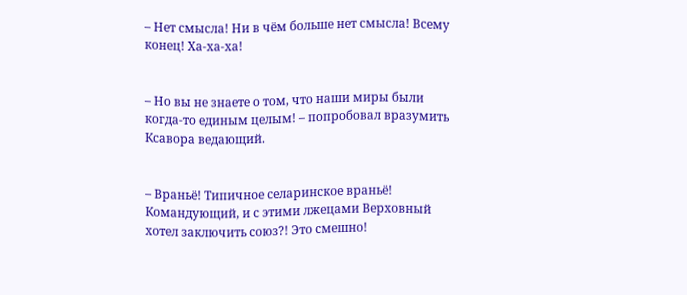– Нет смысла! Ни в чём больше нет смысла! Всему конец! Ха-ха-ха!


– Но вы не знаете о том, что наши миры были когда-то единым целым! – попробовал вразумить Ксавора ведающий.


– Враньё! Типичное селаринское враньё! Командующий, и с этими лжецами Верховный хотел заключить союз?! Это смешно!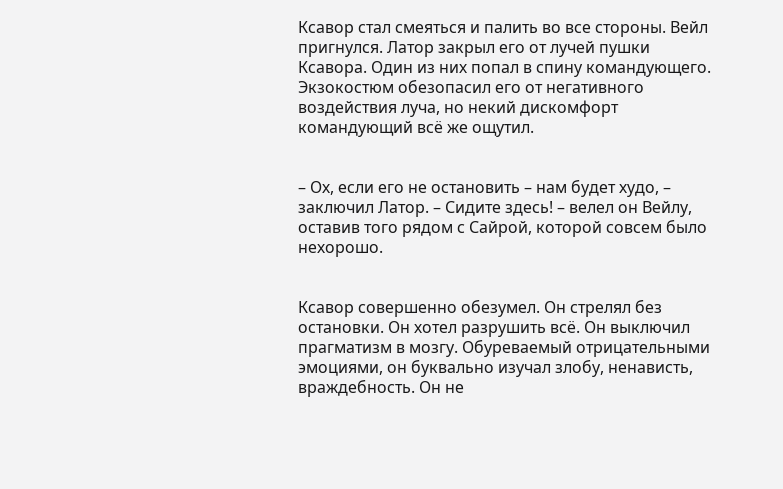Ксавор стал смеяться и палить во все стороны. Вейл пригнулся. Латор закрыл его от лучей пушки Ксавора. Один из них попал в спину командующего. Экзокостюм обезопасил его от негативного воздействия луча, но некий дискомфорт командующий всё же ощутил.


– Ох, если его не остановить – нам будет худо, – заключил Латор. – Сидите здесь! – велел он Вейлу, оставив того рядом с Сайрой, которой совсем было нехорошо.


Ксавор совершенно обезумел. Он стрелял без остановки. Он хотел разрушить всё. Он выключил прагматизм в мозгу. Обуреваемый отрицательными эмоциями, он буквально изучал злобу, ненависть, враждебность. Он не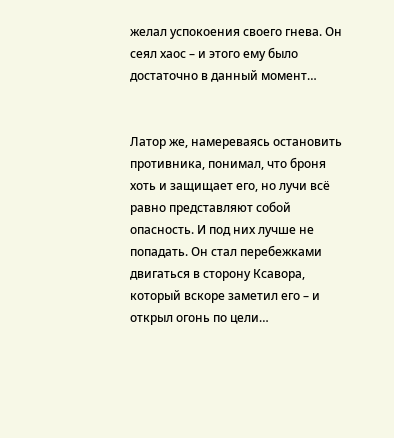желал успокоения своего гнева. Он сеял хаос – и этого ему было достаточно в данный момент…


Латор же, намереваясь остановить противника, понимал, что броня хоть и защищает его, но лучи всё равно представляют собой опасность. И под них лучше не попадать. Он стал перебежками двигаться в сторону Ксавора, который вскоре заметил его – и открыл огонь по цели…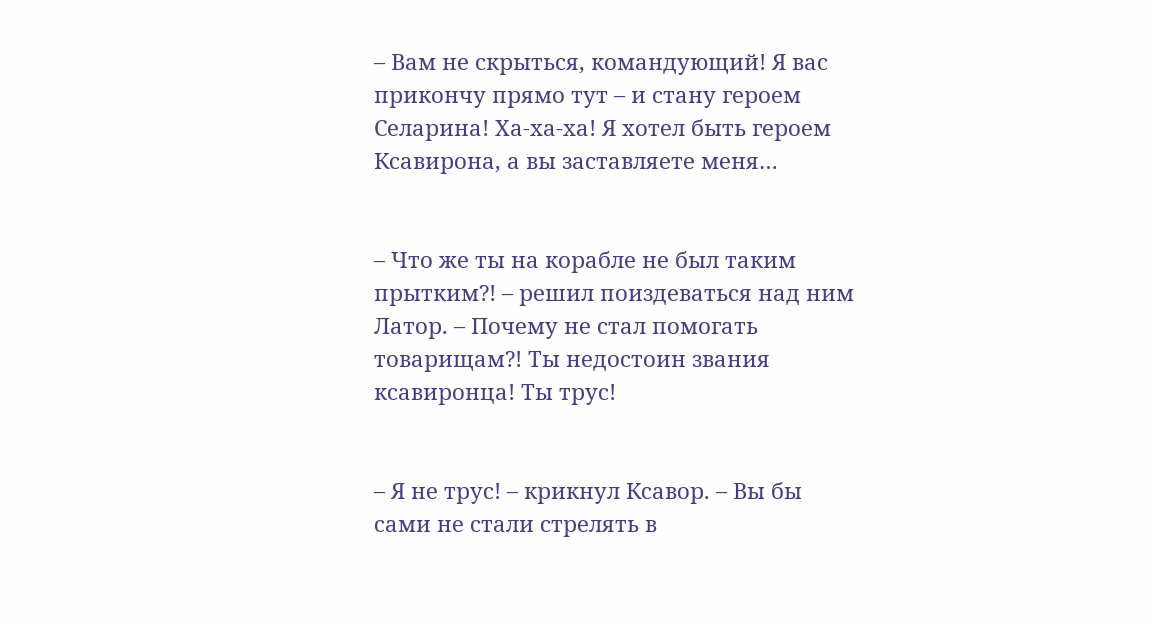– Вам не скрыться, командующий! Я вас прикончу прямо тут – и стану героем Селарина! Ха-ха-ха! Я хотел быть героем Ксавирона, а вы заставляете меня…


– Что же ты на корабле не был таким прытким?! – решил поиздеваться над ним Латор. – Почему не стал помогать товарищам?! Ты недостоин звания ксавиронца! Ты трус!


– Я не трус! – крикнул Ксавор. – Вы бы сами не стали стрелять в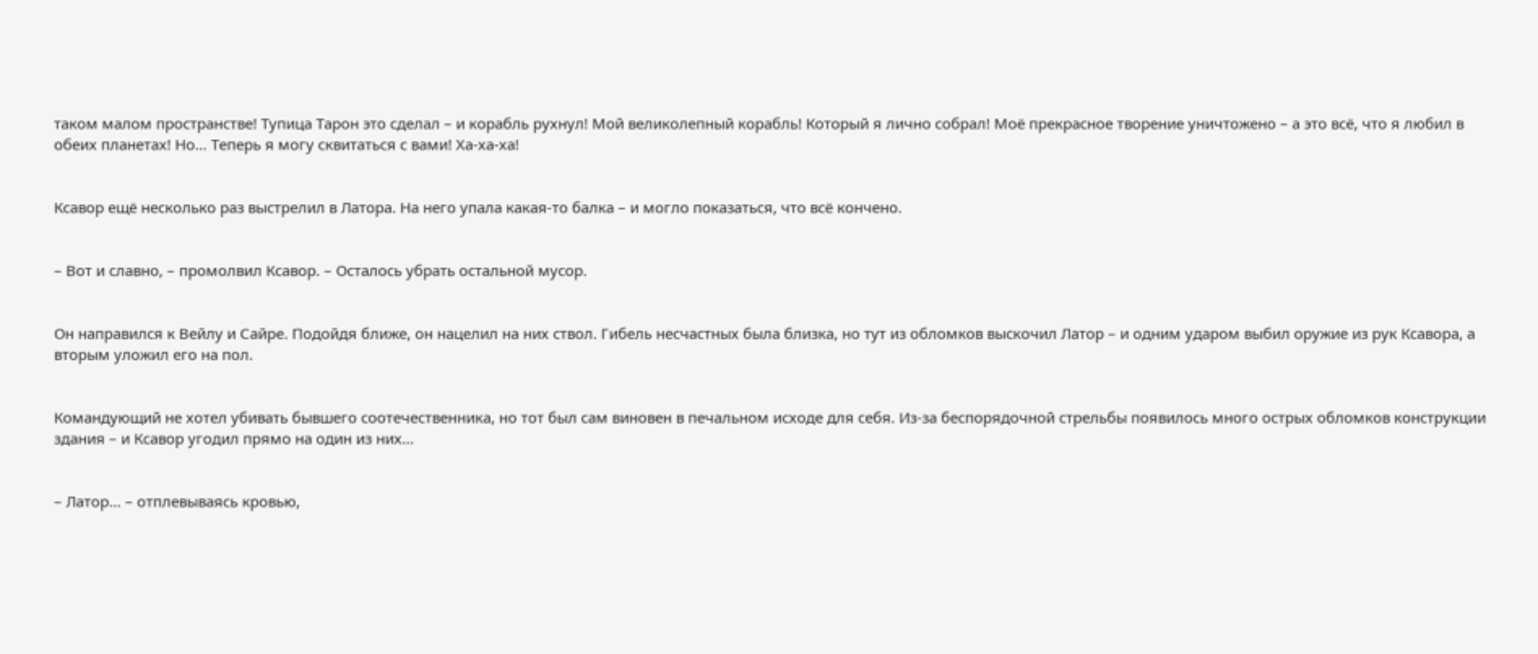таком малом пространстве! Тупица Тарон это сделал – и корабль рухнул! Мой великолепный корабль! Который я лично собрал! Моё прекрасное творение уничтожено – а это всё, что я любил в обеих планетах! Но… Теперь я могу сквитаться с вами! Ха-ха-ха!


Ксавор ещё несколько раз выстрелил в Латора. На него упала какая-то балка – и могло показаться, что всё кончено.


– Вот и славно, – промолвил Ксавор. – Осталось убрать остальной мусор.


Он направился к Вейлу и Сайре. Подойдя ближе, он нацелил на них ствол. Гибель несчастных была близка, но тут из обломков выскочил Латор – и одним ударом выбил оружие из рук Ксавора, а вторым уложил его на пол.


Командующий не хотел убивать бывшего соотечественника, но тот был сам виновен в печальном исходе для себя. Из-за беспорядочной стрельбы появилось много острых обломков конструкции здания – и Ксавор угодил прямо на один из них…


– Латор… – отплевываясь кровью,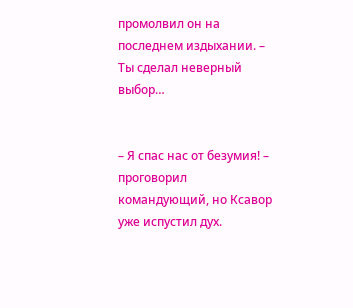промолвил он на последнем издыхании. – Ты сделал неверный выбор…


– Я спас нас от безумия! – проговорил командующий, но Ксавор уже испустил дух.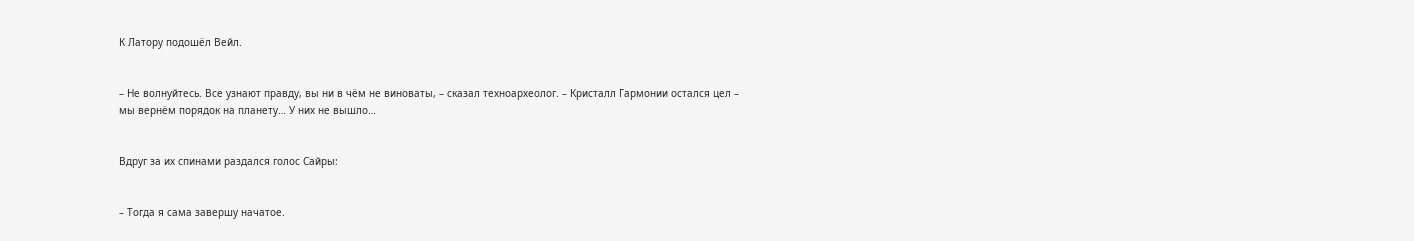К Латору подошёл Вейл.


– Не волнуйтесь. Все узнают правду, вы ни в чём не виноваты, – сказал техноархеолог. – Кристалл Гармонии остался цел – мы вернём порядок на планету… У них не вышло…


Вдруг за их спинами раздался голос Сайры:


– Тогда я сама завершу начатое.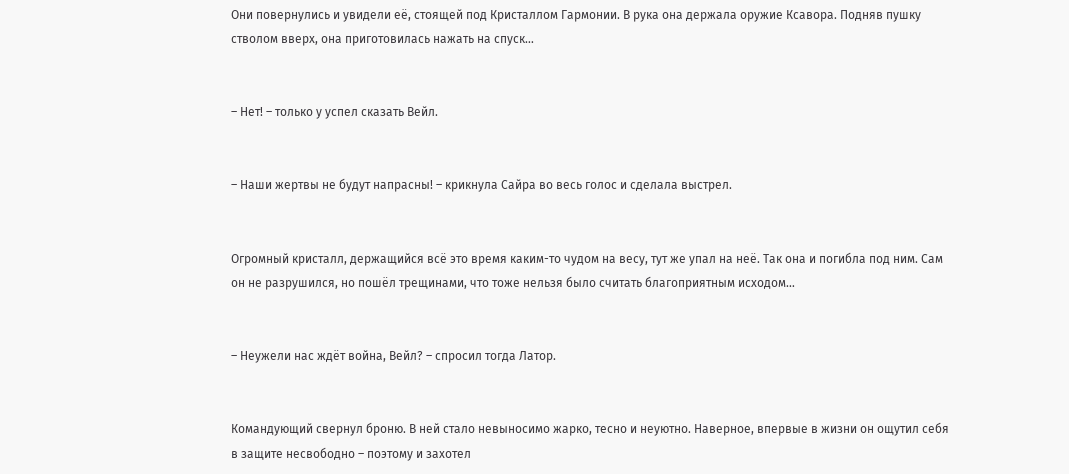Они повернулись и увидели её, стоящей под Кристаллом Гармонии. В рука она держала оружие Ксавора. Подняв пушку стволом вверх, она приготовилась нажать на спуск…


– Нет! – только у успел сказать Вейл.


– Наши жертвы не будут напрасны! – крикнула Сайра во весь голос и сделала выстрел.


Огромный кристалл, держащийся всё это время каким-то чудом на весу, тут же упал на неё. Так она и погибла под ним. Сам он не разрушился, но пошёл трещинами, что тоже нельзя было считать благоприятным исходом…


– Неужели нас ждёт война, Вейл? – спросил тогда Латор.


Командующий свернул броню. В ней стало невыносимо жарко, тесно и неуютно. Наверное, впервые в жизни он ощутил себя в защите несвободно – поэтому и захотел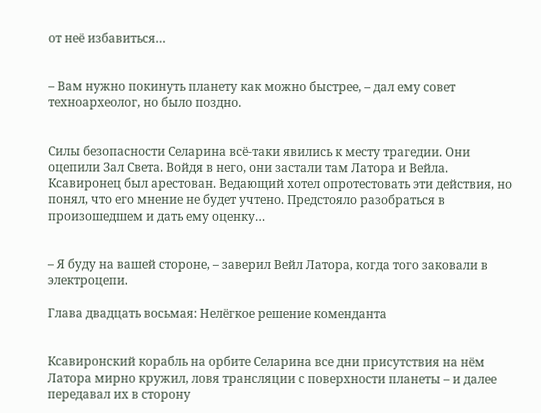от неё избавиться…


– Вам нужно покинуть планету как можно быстрее, – дал ему совет техноархеолог, но было поздно.


Силы безопасности Селарина всё-таки явились к месту трагедии. Они оцепили Зал Света. Войдя в него, они застали там Латора и Вейла. Ксавиронец был арестован. Ведающий хотел опротестовать эти действия, но понял, что его мнение не будет учтено. Предстояло разобраться в произошедшем и дать ему оценку…


– Я буду на вашей стороне, – заверил Вейл Латора, когда того заковали в электроцепи.

Глава двадцать восьмая: Нелёгкое решение коменданта


Ксавиронский корабль на орбите Селарина все дни присутствия на нём Латора мирно кружил, ловя трансляции с поверхности планеты – и далее передавал их в сторону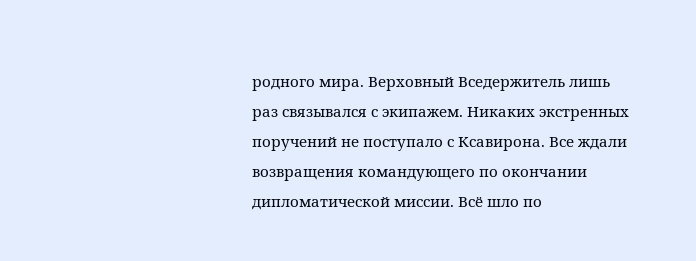родного мира. Верховный Вседержитель лишь раз связывался с экипажем. Никаких экстренных поручений не поступало с Ксавирона. Все ждали возвращения командующего по окончании дипломатической миссии. Всё шло по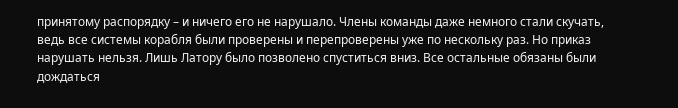принятому распорядку – и ничего его не нарушало. Члены команды даже немного стали скучать, ведь все системы корабля были проверены и перепроверены уже по нескольку раз. Но приказ нарушать нельзя. Лишь Латору было позволено спуститься вниз. Все остальные обязаны были дождаться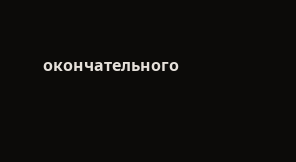окончательного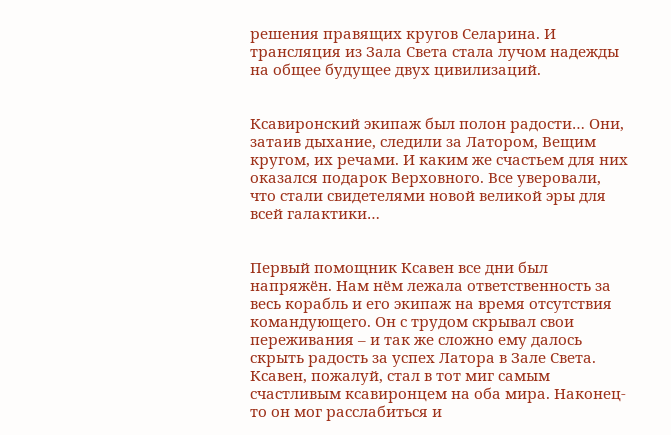решения правящих кругов Селарина. И трансляция из Зала Света стала лучом надежды на общее будущее двух цивилизаций.


Ксавиронский экипаж был полон радости… Они, затаив дыхание, следили за Латором, Вещим кругом, их речами. И каким же счастьем для них оказался подарок Верховного. Все уверовали, что стали свидетелями новой великой эры для всей галактики…


Первый помощник Ксавен все дни был напряжён. Нам нём лежала ответственность за весь корабль и его экипаж на время отсутствия командующего. Он с трудом скрывал свои переживания – и так же сложно ему далось скрыть радость за успех Латора в Зале Света. Ксавен, пожалуй, стал в тот миг самым счастливым ксавиронцем на оба мира. Наконец-то он мог расслабиться и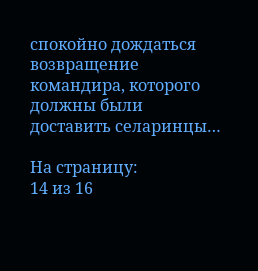спокойно дождаться возвращение командира, которого должны были доставить селаринцы…

На страницу:
14 из 16